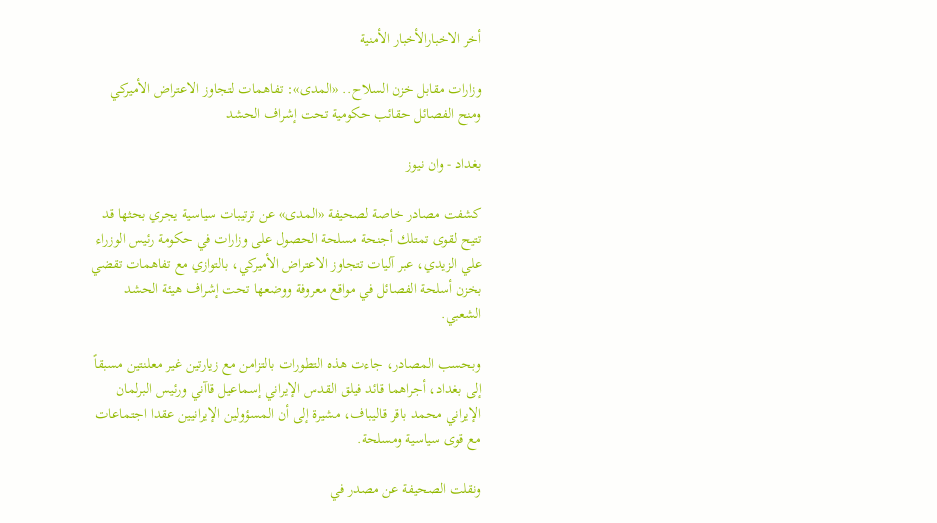أخر الاخبارالأخبار الأمنية

وزارات مقابل خزن السلاح.. «المدى»: تفاهمات لتجاوز الاعتراض الأميركي ومنح الفصائل حقائب حكومية تحت إشراف الحشد

بغداد - وان نيوز

كشفت مصادر خاصة لصحيفة «المدى» عن ترتيبات سياسية يجري بحثها قد تتيح لقوى تمتلك أجنحة مسلحة الحصول على وزارات في حكومة رئيس الوزراء علي الزيدي، عبر آليات تتجاوز الاعتراض الأميركي، بالتوازي مع تفاهمات تقضي بخزن أسلحة الفصائل في مواقع معروفة ووضعها تحت إشراف هيئة الحشد الشعبي.

وبحسب المصادر، جاءت هذه التطورات بالتزامن مع زيارتين غير معلنتين مسبقاً إلى بغداد، أجراهما قائد فيلق القدس الإيراني إسماعيل قاآني ورئيس البرلمان الإيراني محمد باقر قاليباف، مشيرة إلى أن المسؤولين الإيرانيين عقدا اجتماعات مع قوى سياسية ومسلحة.

ونقلت الصحيفة عن مصدر في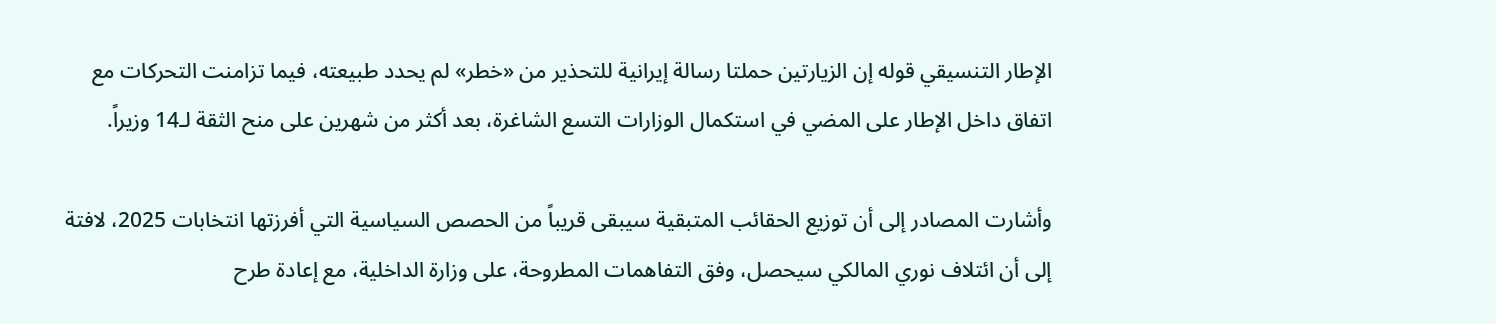الإطار التنسيقي قوله إن الزيارتين حملتا رسالة إيرانية للتحذير من «خطر» لم يحدد طبيعته، فيما تزامنت التحركات مع اتفاق داخل الإطار على المضي في استكمال الوزارات التسع الشاغرة، بعد أكثر من شهرين على منح الثقة لـ14 وزيراً.

وأشارت المصادر إلى أن توزيع الحقائب المتبقية سيبقى قريباً من الحصص السياسية التي أفرزتها انتخابات 2025، لافتة إلى أن ائتلاف نوري المالكي سيحصل، وفق التفاهمات المطروحة، على وزارة الداخلية، مع إعادة طرح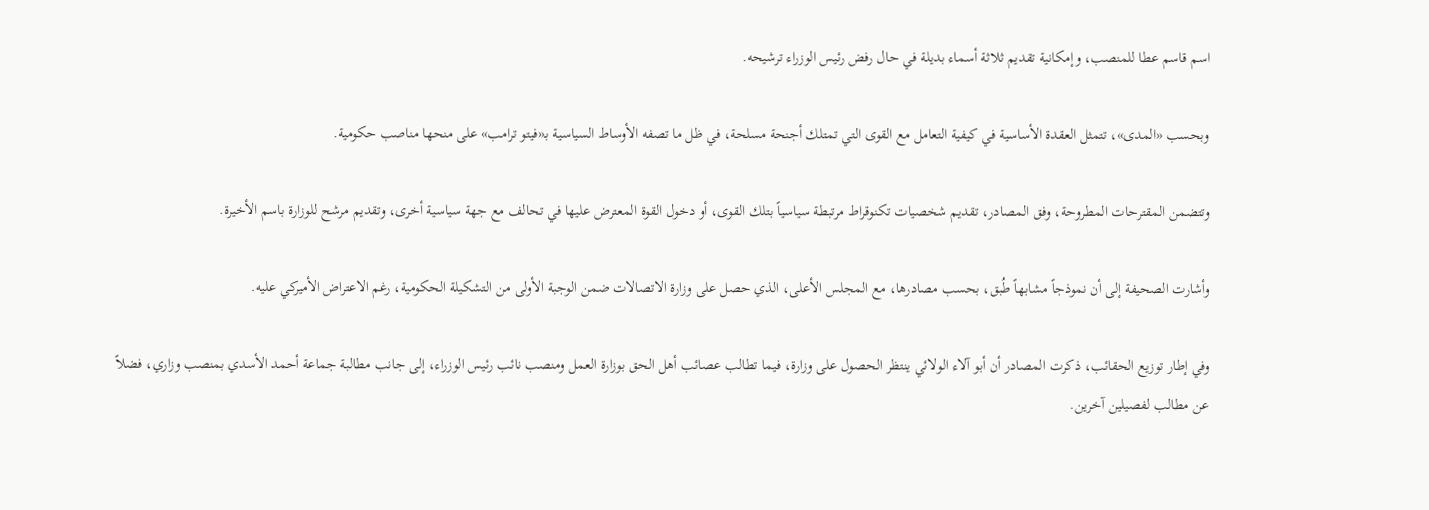اسم قاسم عطا للمنصب، وإمكانية تقديم ثلاثة أسماء بديلة في حال رفض رئيس الوزراء ترشيحه.

وبحسب «المدى»، تتمثل العقدة الأساسية في كيفية التعامل مع القوى التي تمتلك أجنحة مسلحة، في ظل ما تصفه الأوساط السياسية بـ«فيتو ترامب» على منحها مناصب حكومية.

وتتضمن المقترحات المطروحة، وفق المصادر، تقديم شخصيات تكنوقراط مرتبطة سياسياً بتلك القوى، أو دخول القوة المعترض عليها في تحالف مع جهة سياسية أخرى، وتقديم مرشح للوزارة باسم الأخيرة.

وأشارت الصحيفة إلى أن نموذجاً مشابهاً طُبق، بحسب مصادرها، مع المجلس الأعلى، الذي حصل على وزارة الاتصالات ضمن الوجبة الأولى من التشكيلة الحكومية، رغم الاعتراض الأميركي عليه.

وفي إطار توزيع الحقائب، ذكرت المصادر أن أبو آلاء الولائي ينتظر الحصول على وزارة، فيما تطالب عصائب أهل الحق بوزارة العمل ومنصب نائب رئيس الوزراء، إلى جانب مطالبة جماعة أحمد الأسدي بمنصب وزاري، فضلاً عن مطالب لفصيلين آخرين.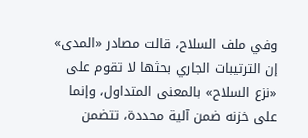وفي ملف السلاح، قالت مصادر «المدى» إن الترتيبات الجاري بحثها لا تقوم على «نزع السلاح» بالمعنى المتداول، وإنما على خزنه ضمن آلية محددة، تتضمن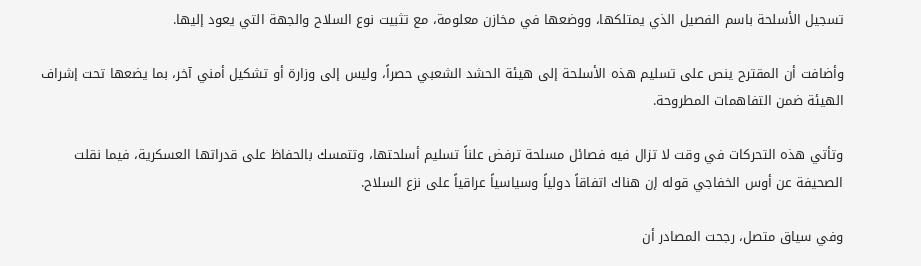تسجيل الأسلحة باسم الفصيل الذي يمتلكها، ووضعها في مخازن معلومة، مع تثبيت نوع السلاح والجهة التي يعود إليها.

وأضافت أن المقترح ينص على تسليم هذه الأسلحة إلى هيئة الحشد الشعبي حصراً، وليس إلى وزارة أو تشكيل أمني آخر، بما يضعها تحت إشراف الهيئة ضمن التفاهمات المطروحة.

وتأتي هذه التحركات في وقت لا تزال فيه فصائل مسلحة ترفض علناً تسليم أسلحتها، وتتمسك بالحفاظ على قدراتها العسكرية، فيما نقلت الصحيفة عن أوس الخفاجي قوله إن هناك اتفاقاً دولياً وسياسياً عراقياً على نزع السلاح.

وفي سياق متصل، رجحت المصادر أن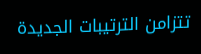تتزامن الترتيبات الجديدة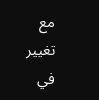مع تغيير في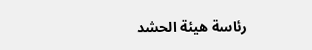رئاسة هيئة الحشد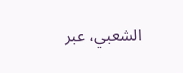الشعبي، عبر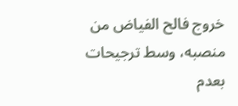خروج فالح الفياض من منصبه، وسط ترجيحات بعدم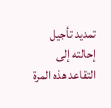تمديد تأجيل إحالته إلى التقاعد هذه المرة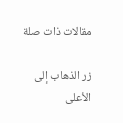مقالات ذات صلة

زر الذهاب إلى الأعلى